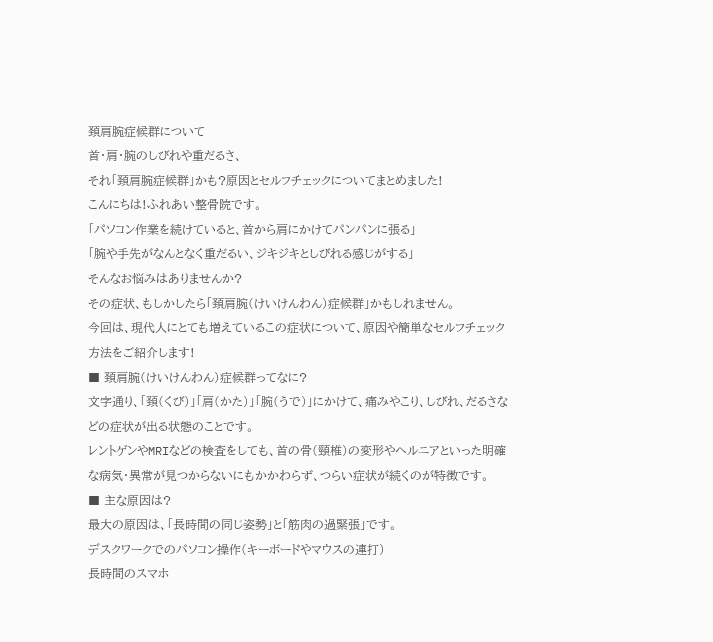頚肩腕症候群について
首・肩・腕のしびれや重だるさ、
それ「頚肩腕症候群」かも?原因とセルフチェックについてまとめました!
こんにちは!ふれあい整骨院です。
「パソコン作業を続けていると、首から肩にかけてパンパンに張る」
「腕や手先がなんとなく重だるい、ジキジキとしびれる感じがする」
そんなお悩みはありませんか?
その症状、もしかしたら「頚肩腕(けいけんわん)症候群」かもしれません。
今回は、現代人にとても増えているこの症状について、原因や簡単なセルフチェック方法をご紹介します!
■ 頚肩腕(けいけんわん)症候群ってなに?
文字通り、「頚(くび)」「肩(かた)」「腕(うで)」にかけて、痛みやこり、しびれ、だるさなどの症状が出る状態のことです。
レントゲンやMRIなどの検査をしても、首の骨(頸椎)の変形やヘルニアといった明確な病気・異常が見つからないにもかかわらず、つらい症状が続くのが特徴です。
■ 主な原因は?
最大の原因は、「長時間の同じ姿勢」と「筋肉の過緊張」です。
デスクワークでのパソコン操作(キーボードやマウスの連打)
長時間のスマホ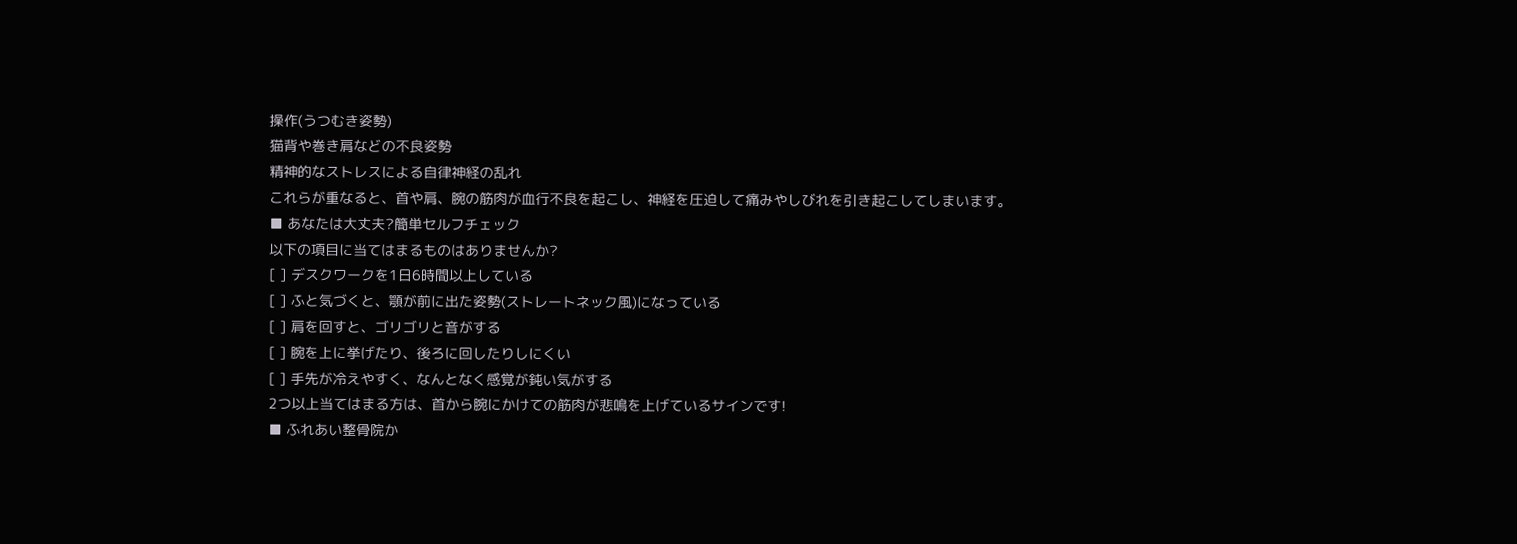操作(うつむき姿勢)
猫背や巻き肩などの不良姿勢
精神的なストレスによる自律神経の乱れ
これらが重なると、首や肩、腕の筋肉が血行不良を起こし、神経を圧迫して痛みやしびれを引き起こしてしまいます。
■ あなたは大丈夫?簡単セルフチェック
以下の項目に当てはまるものはありませんか?
[ ] デスクワークを1日6時間以上している
[ ] ふと気づくと、顎が前に出た姿勢(ストレートネック風)になっている
[ ] 肩を回すと、ゴリゴリと音がする
[ ] 腕を上に挙げたり、後ろに回したりしにくい
[ ] 手先が冷えやすく、なんとなく感覚が鈍い気がする
2つ以上当てはまる方は、首から腕にかけての筋肉が悲鳴を上げているサインです!
■ ふれあい整骨院か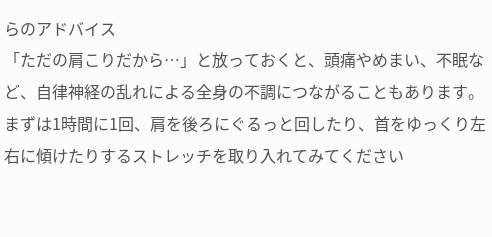らのアドバイス
「ただの肩こりだから…」と放っておくと、頭痛やめまい、不眠など、自律神経の乱れによる全身の不調につながることもあります。
まずは1時間に1回、肩を後ろにぐるっと回したり、首をゆっくり左右に傾けたりするストレッチを取り入れてみてください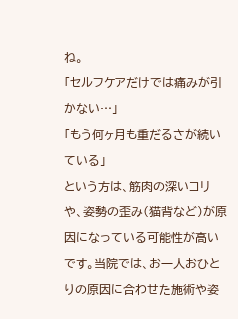ね。
「セルフケアだけでは痛みが引かない…」
「もう何ヶ月も重だるさが続いている」
という方は、筋肉の深いコリや、姿勢の歪み(猫背など)が原因になっている可能性が高いです。当院では、お一人おひとりの原因に合わせた施術や姿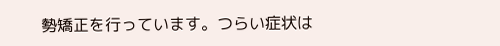勢矯正を行っています。つらい症状は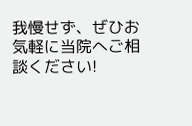我慢せず、ぜひお気軽に当院へご相談ください!